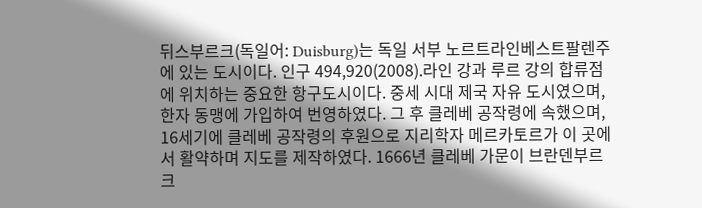뒤스부르크(독일어: Duisburg)는 독일 서부 노르트라인베스트팔렌주에 있는 도시이다. 인구 494,920(2008).라인 강과 루르 강의 합류점에 위치하는 중요한 항구도시이다. 중세 시대 제국 자유 도시였으며, 한자 동맹에 가입하여 번영하였다. 그 후 클레베 공작령에 속했으며, 16세기에 클레베 공작령의 후원으로 지리학자 메르카토르가 이 곳에서 활약하며 지도를 제작하였다. 1666년 클레베 가문이 브란덴부르크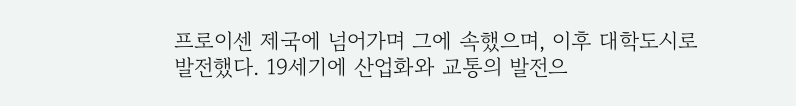프로이센 제국에 넘어가며 그에 속했으며, 이후 대학도시로 발전했다. 19세기에 산업화와 교통의 발전으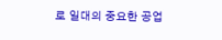로 일대의 중요한 공업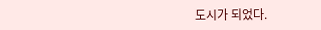도시가 되었다.